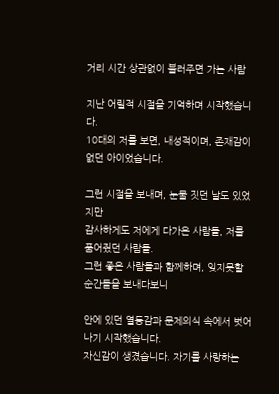거리 시간 상관없이 불러주면 가는 사람

지난 어릴적 시절을 기억하며 시작했습니다.
10대의 저를 보면, 내성적이며, 존재감이 없던 아이었습니다.

그런 시절을 보내며, 눈물 짓던 날도 있었지만
감사하게도 저에게 다가온 사람들, 저를 품어줬던 사람들.
그런 좋은 사람들과 함께하며, 잊지못할 순간들을 보내다보니

안에 있던 열등감과 문제의식 속에서 벗어나기 시작했습니다.
자신감이 생겼습니다. 자기를 사랑하는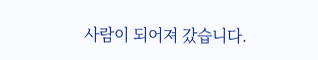사람이 되어져 갔습니다.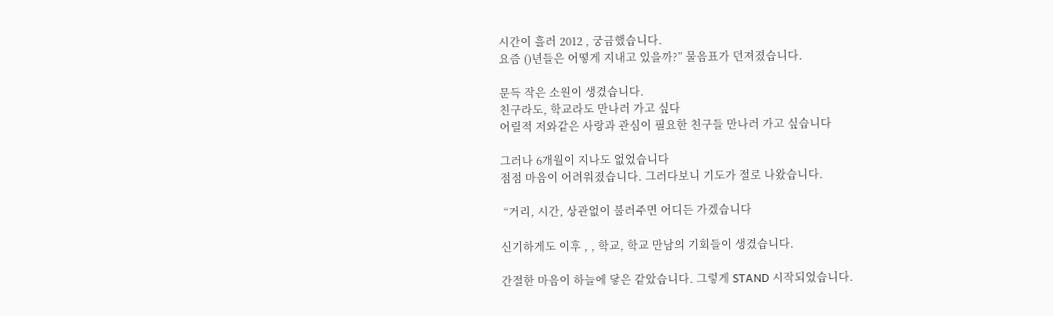시간이 흘러 2012 , 궁금했습니다.
요즘 ()년들은 어떻게 지내고 있을까?” 물음표가 던져졌습니다.

문득 작은 소원이 생겼습니다.
친구라도, 학교라도 만나러 가고 싶다
어릴적 저와같은 사랑과 관심이 필요한 친구들 만나러 가고 싶습니다

그러나 6개월이 지나도 없었습니다
점점 마음이 어려워졌습니다. 그러다보니 기도가 절로 나왔습니다.

 “거리, 시간, 상관없이 불러주면 어디든 가겠습니다

신기하게도 이후 , , 학교, 학교 만남의 기회들이 생겼습니다.

간절한 마음이 하늘에 닿은 같았습니다. 그렇게 STAND 시작되었습니다.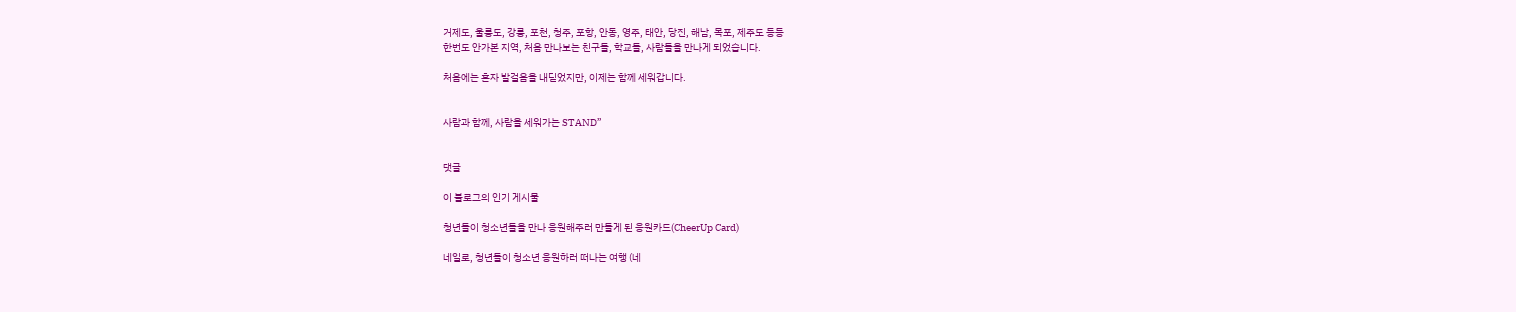거제도, 울릉도, 강릉, 포천, 청주, 포항, 안동, 영주, 태안, 당진, 해남, 목포, 제주도 등등
한번도 안가본 지역, 처음 만나보는 친구들, 학교들, 사람들을 만나게 되었습니다.

처음에는 혼자 발걸음을 내딛었지만, 이제는 함께 세워갑니다.


사람과 함께, 사람을 세워가는 STAND”


댓글

이 블로그의 인기 게시물

청년들이 청소년들을 만나 응원해주러 만들게 된 응원카드(CheerUp Card)

네일로, 청년들이 청소년 응원하러 떠나는 여행 (네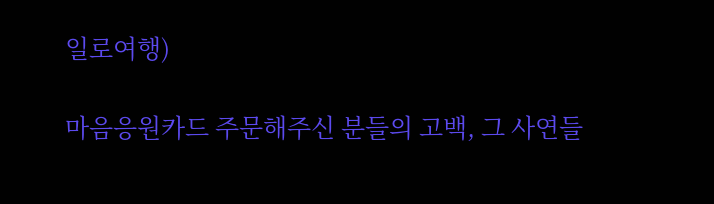일로여행)

마음응원카드 주문해주신 분들의 고백, 그 사연들